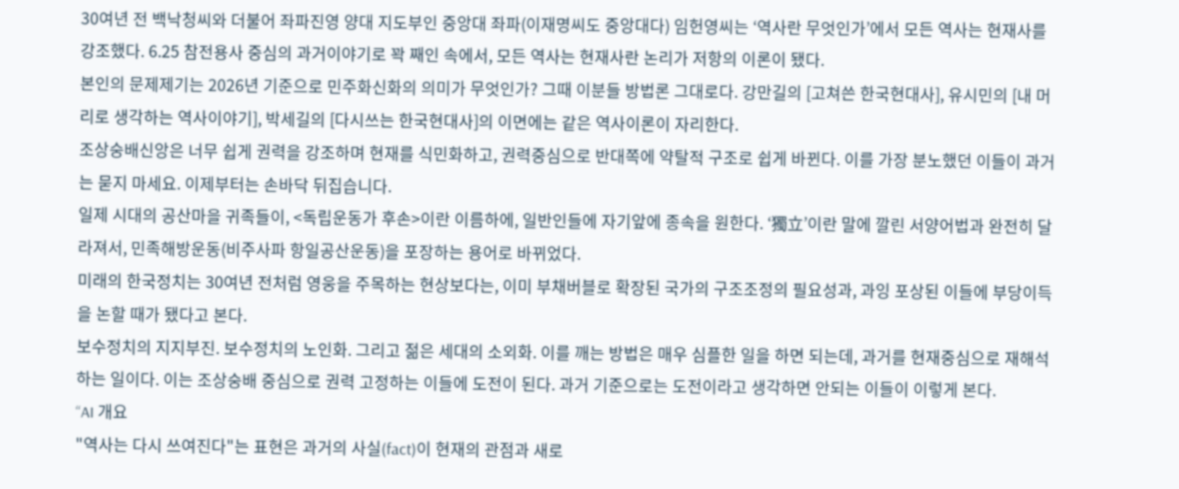30여년 전 백낙청씨와 더불어 좌파진영 양대 지도부인 중앙대 좌파(이재명씨도 중앙대다) 임헌영씨는 ‘역사란 무엇인가’에서 모든 역사는 현재사를 강조했다. 6.25 참전용사 중심의 과거이야기로 꽉 째인 속에서, 모든 역사는 현재사란 논리가 저항의 이론이 됐다.
본인의 문제제기는 2026년 기준으로 민주화신화의 의미가 무엇인가? 그때 이분들 방법론 그대로다. 강만길의 [고쳐쓴 한국현대사], 유시민의 [내 머리로 생각하는 역사이야기], 박세길의 [다시쓰는 한국현대사]의 이면에는 같은 역사이론이 자리한다.
조상숭배신앙은 너무 쉽게 권력을 강조하며 현재를 식민화하고, 권력중심으로 반대쪽에 약탈적 구조로 쉽게 바뀐다. 이를 가장 분노했던 이들이 과거는 묻지 마세요. 이제부터는 손바닥 뒤집습니다.
일제 시대의 공산마을 귀족들이, <독립운동가 후손>이란 이름하에, 일반인들에 자기앞에 종속을 원한다. ‘獨立’이란 말에 깔린 서양어법과 완전히 달라져서, 민족해방운동(비주사파 항일공산운동)을 포장하는 용어로 바뀌었다.
미래의 한국정치는 30여년 전처럼 영웅을 주목하는 현상보다는, 이미 부채버블로 확장된 국가의 구조조정의 필요성과, 과잉 포상된 이들에 부당이득을 논할 때가 됐다고 본다.
보수정치의 지지부진. 보수정치의 노인화. 그리고 젊은 세대의 소외화. 이를 깨는 방법은 매우 심플한 일을 하면 되는데, 과거를 현재중심으로 재해석하는 일이다. 이는 조상숭배 중심으로 권력 고정하는 이들에 도전이 된다. 과거 기준으로는 도전이라고 생각하면 안되는 이들이 이렇게 본다.
“AI 개요
"역사는 다시 쓰여진다"는 표현은 과거의 사실(fact)이 현재의 관점과 새로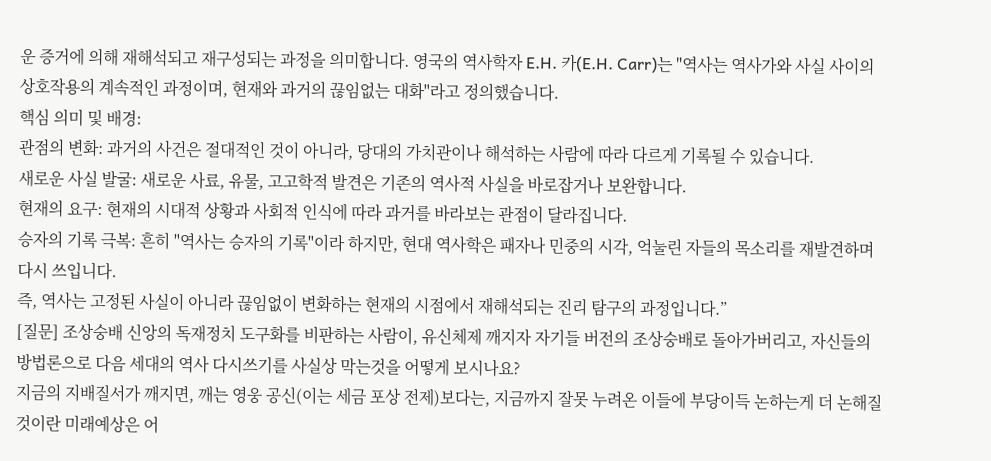운 증거에 의해 재해석되고 재구성되는 과정을 의미합니다. 영국의 역사학자 E.H. 카(E.H. Carr)는 "역사는 역사가와 사실 사이의 상호작용의 계속적인 과정이며, 현재와 과거의 끊임없는 대화"라고 정의했습니다.
핵심 의미 및 배경:
관점의 변화: 과거의 사건은 절대적인 것이 아니라, 당대의 가치관이나 해석하는 사람에 따라 다르게 기록될 수 있습니다.
새로운 사실 발굴: 새로운 사료, 유물, 고고학적 발견은 기존의 역사적 사실을 바로잡거나 보완합니다.
현재의 요구: 현재의 시대적 상황과 사회적 인식에 따라 과거를 바라보는 관점이 달라집니다.
승자의 기록 극복: 흔히 "역사는 승자의 기록"이라 하지만, 현대 역사학은 패자나 민중의 시각, 억눌린 자들의 목소리를 재발견하며 다시 쓰입니다.
즉, 역사는 고정된 사실이 아니라 끊임없이 변화하는 현재의 시점에서 재해석되는 진리 탐구의 과정입니다.”
[질문] 조상숭배 신앙의 독재정치 도구화를 비판하는 사람이, 유신체제 깨지자 자기들 버전의 조상숭배로 돌아가버리고, 자신들의 방법론으로 다음 세대의 역사 다시쓰기를 사실상 막는것을 어떻게 보시나요?
지금의 지배질서가 깨지면, 깨는 영웅 공신(이는 세금 포상 전제)보다는, 지금까지 잘못 누려온 이들에 부당이득 논하는게 더 논해질 것이란 미래예상은 어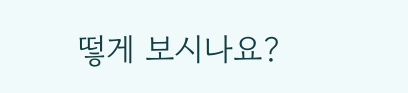떻게 보시나요?